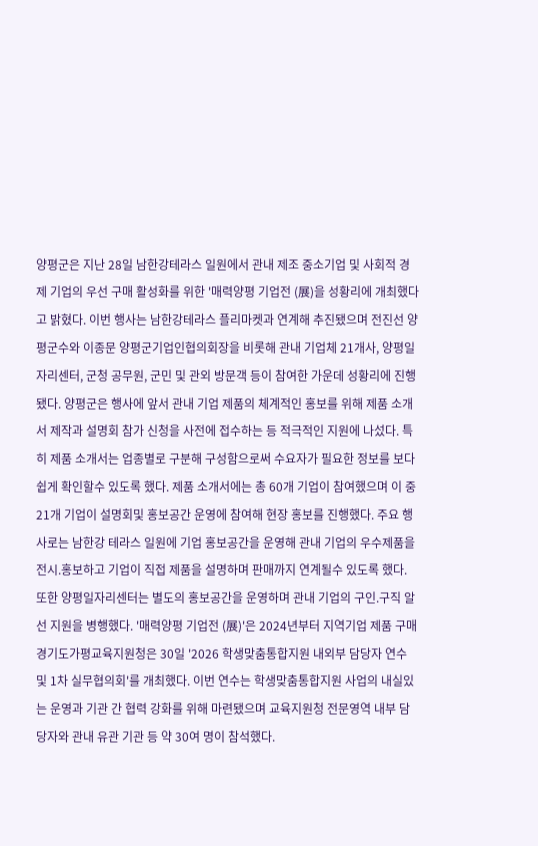양평군은 지난 28일 남한강테라스 일원에서 관내 제조 중소기업 및 사회적 경제 기업의 우선 구매 활성화를 위한 '매력양평 기업전 (展)을 성황리에 개최했다고 밝혔다. 이번 행사는 남한강테라스 플리마켓과 연계해 추진됐으며 전진선 양평군수와 이종문 양평군기업인협의회장을 비롯해 관내 기업체 21개사, 양평일자리센터, 군청 공무원, 군민 및 관외 방문객 등이 참여한 가운데 성황리에 진행됐다. 양평군은 행사에 앞서 관내 기업 제품의 체계적인 홍보를 위해 제품 소개서 제작과 설명회 참가 신청을 사전에 접수하는 등 적극적인 지원에 나섰다. 특히 제품 소개서는 업종별로 구분해 구성함으로써 수요자가 필요한 정보를 보다 쉽게 확인할수 있도록 했다. 제품 소개서에는 총 60개 기업이 참여했으며 이 중 21개 기업이 설명회및 홍보공간 운영에 참여해 현장 홍보를 진행했다. 주요 행사로는 남한강 테라스 일원에 기업 홍보공간을 운영해 관내 기업의 우수제품을 전시.홍보하고 기업이 직접 제품을 설명하며 판매까지 연계될수 있도록 했다. 또한 양평일자리센터는 별도의 홍보공간을 운영하며 관내 기업의 구인.구직 알선 지원을 병행했다. '매력양평 기업전 (展)'은 2024년부터 지역기업 제품 구매
경기도가평교육지원청은 30일 '2026 학생맞춤통합지원 내외부 담당자 연수 및 1차 실무협의회'를 개최했다. 이번 연수는 학생맞춤통합지원 사업의 내실있는 운영과 기관 간 협력 강화를 위해 마련됐으며 교육지원청 전문영역 내부 담당자와 관내 유관 기관 등 약 30여 명이 참석했다.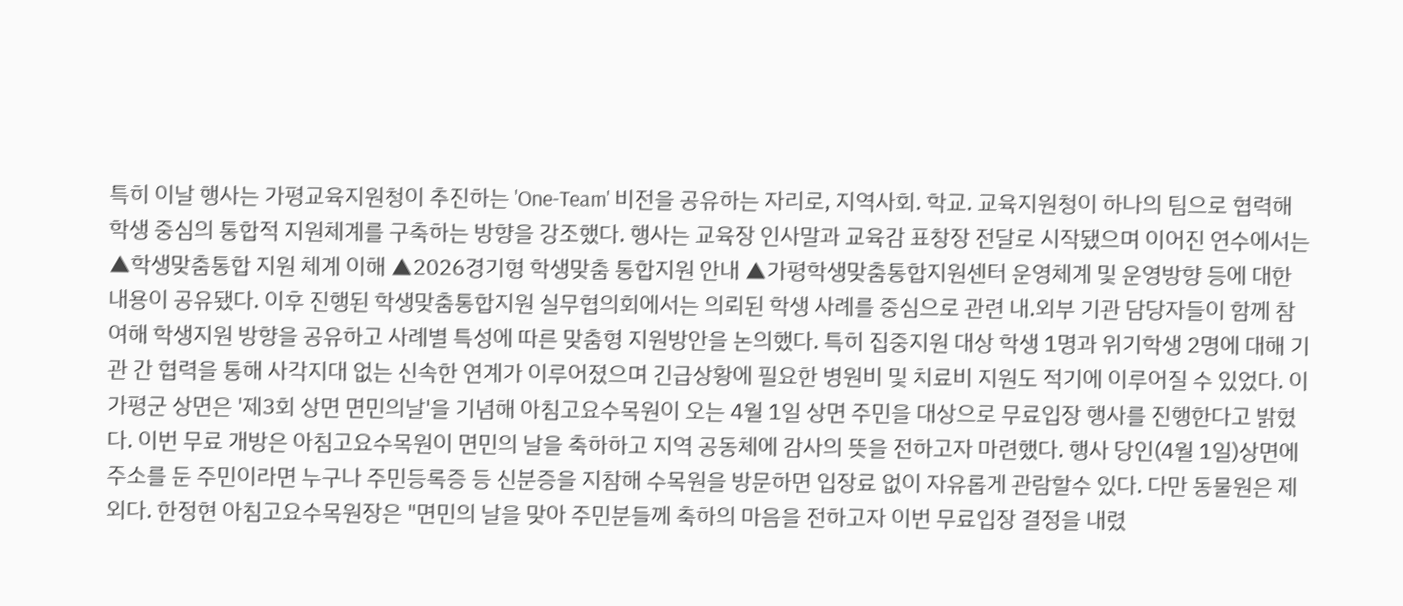특히 이날 행사는 가평교육지원청이 추진하는 'One-Team' 비전을 공유하는 자리로, 지역사회. 학교. 교육지원청이 하나의 팀으로 협력해 학생 중심의 통합적 지원체계를 구축하는 방향을 강조했다. 행사는 교육장 인사말과 교육감 표창장 전달로 시작됐으며 이어진 연수에서는 ▲학생맞춤통합 지원 체계 이해 ▲2026경기형 학생맞춤 통합지원 안내 ▲가평학생맞춤통합지원센터 운영체계 및 운영방향 등에 대한 내용이 공유됐다. 이후 진행된 학생맞춤통합지원 실무협의회에서는 의뢰된 학생 사례를 중심으로 관련 내.외부 기관 담당자들이 함께 참여해 학생지원 방향을 공유하고 사례별 특성에 따른 맞춤형 지원방안을 논의했다. 특히 집중지원 대상 학생 1명과 위기학생 2명에 대해 기관 간 협력을 통해 사각지대 없는 신속한 연계가 이루어졌으며 긴급상황에 필요한 병원비 및 치료비 지원도 적기에 이루어질 수 있었다. 이
가평군 상면은 '제3회 상면 면민의날'을 기념해 아침고요수목원이 오는 4월 1일 상면 주민을 대상으로 무료입장 행사를 진행한다고 밝혔다. 이번 무료 개방은 아침고요수목원이 면민의 날을 축하하고 지역 공동체에 감사의 뜻을 전하고자 마련했다. 행사 당인(4월 1일)상면에 주소를 둔 주민이라면 누구나 주민등록증 등 신분증을 지참해 수목원을 방문하면 입장료 없이 자유롭게 관람할수 있다. 다만 동물원은 제외다. 한정현 아침고요수목원장은 "면민의 날을 맞아 주민분들께 축하의 마음을 전하고자 이번 무료입장 결정을 내렸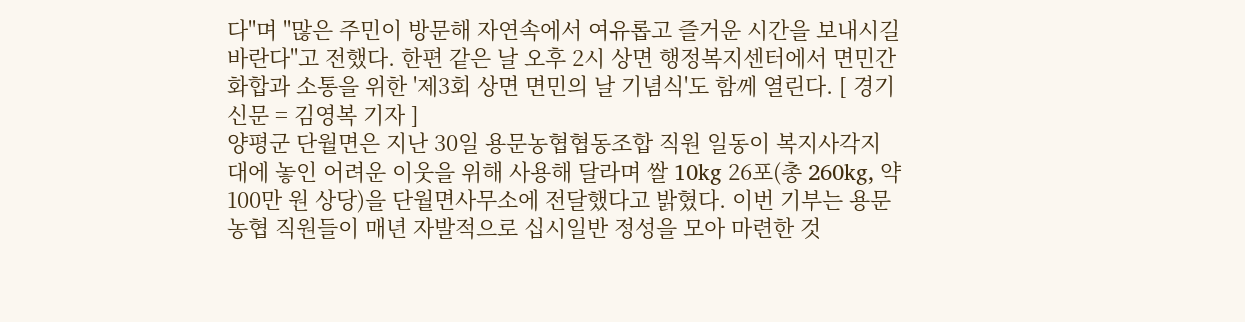다"며 "많은 주민이 방문해 자연속에서 여유롭고 즐거운 시간을 보내시길 바란다"고 전했다. 한편 같은 날 오후 2시 상면 행정복지센터에서 면민간 화합과 소통을 위한 '제3회 상면 면민의 날 기념식'도 함께 열린다. [ 경기신문 = 김영복 기자 ]
양평군 단월면은 지난 30일 용문농협협동조합 직원 일동이 복지사각지대에 놓인 어려운 이웃을 위해 사용해 달라며 쌀 10kg 26포(총 260kg, 약 100만 원 상당)을 단월면사무소에 전달했다고 밝혔다. 이번 기부는 용문농협 직원들이 매년 자발적으로 십시일반 정성을 모아 마련한 것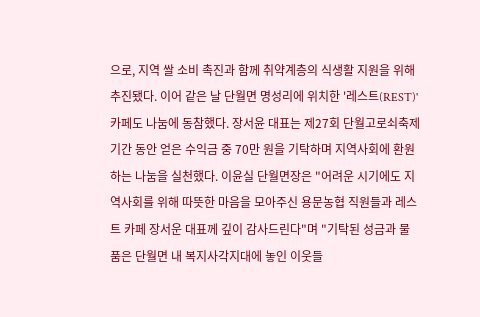으로, 지역 쌀 소비 촉진과 함께 취약계층의 식생활 지원을 위해 추진됐다. 이어 같은 날 단월면 명성리에 위치한 '레스트(REST)' 카페도 나눔에 동참했다. 장서윤 대표는 제27회 단월고로쇠축제 기간 동안 얻은 수익금 중 70만 원을 기탁하며 지역사회에 환원하는 나눔을 실천했다. 이윤실 단월면장은 "어려운 시기에도 지역사회를 위해 따뜻한 마음을 모아주신 용문농협 직원들과 레스트 카페 장서운 대표께 깊이 감사드린다"며 "기탁된 성금과 물품은 단월면 내 복지사각지대에 놓인 이웃들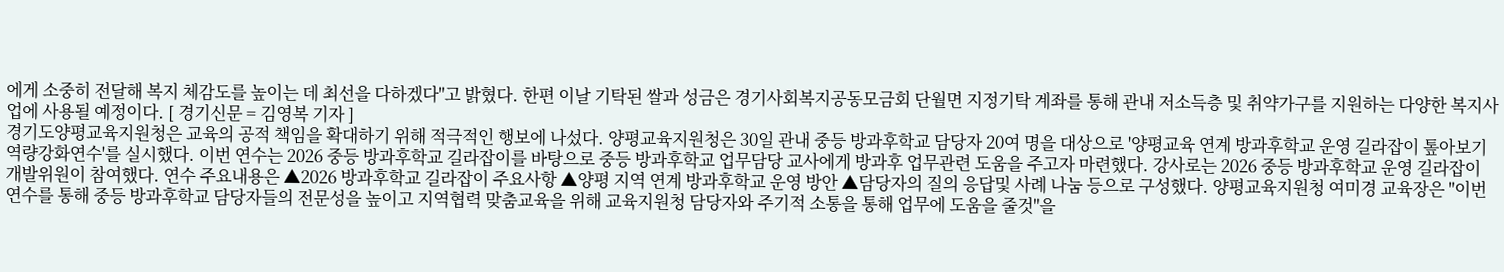에게 소중히 전달해 복지 체감도를 높이는 데 최선을 다하겠다"고 밝혔다. 한편 이날 기탁된 쌀과 성금은 경기사회복지공동모금회 단월면 지정기탁 계좌를 통해 관내 저소득층 및 취약가구를 지원하는 다양한 복지사업에 사용될 예정이다. [ 경기신문 = 김영복 기자 ]
경기도양평교육지원청은 교육의 공적 책임을 확대하기 위해 적극적인 행보에 나섰다. 양평교육지원청은 30일 관내 중등 방과후학교 담당자 20여 명을 대상으로 '양평교육 연계 방과후학교 운영 길라잡이 톺아보기 역량강화연수'를 실시했다. 이번 연수는 2026 중등 방과후학교 길라잡이를 바탕으로 중등 방과후학교 업무담당 교사에게 방과후 업무관련 도움을 주고자 마련했다. 강사로는 2026 중등 방과후학교 운영 길라잡이 개발위원이 참여했다. 연수 주요내용은 ▲2026 방과후학교 길라잡이 주요사항 ▲양평 지역 연계 방과후학교 운영 방안 ▲담당자의 질의 응답및 사례 나눔 등으로 구성했다. 양평교육지원청 여미경 교육장은 "이번 연수를 통해 중등 방과후학교 담당자들의 전문성을 높이고 지역협력 맞춤교육을 위해 교육지원청 담당자와 주기적 소통을 통해 업무에 도움을 줄것"을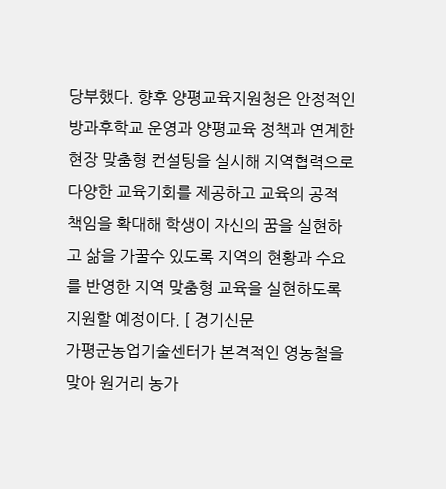당부했다. 향후 양평교육지원청은 안정적인 방과후학교 운영과 양평교육 정책과 연계한 현장 맞춤형 컨설팅을 실시해 지역협력으로 다양한 교육기회를 제공하고 교육의 공적 책임을 확대해 학생이 자신의 꿈을 실현하고 삶을 가꿀수 있도록 지역의 현황과 수요를 반영한 지역 맞춤형 교육을 실현하도록 지원할 예정이다. [ 경기신문
가평군농업기술센터가 본격적인 영농철을 맞아 원거리 농가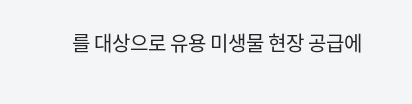를 대상으로 유용 미생물 현장 공급에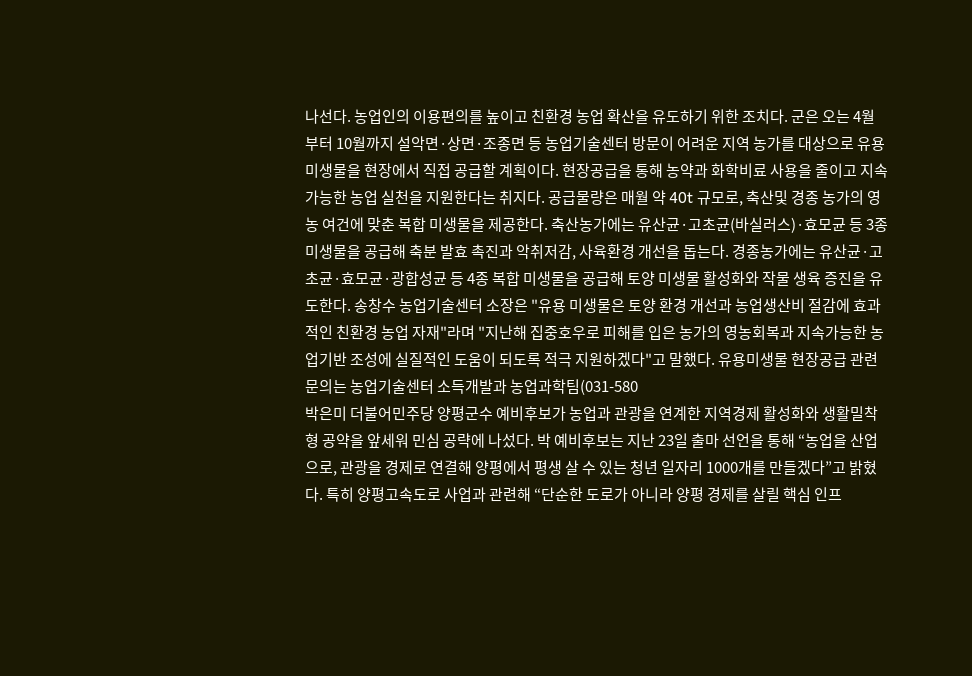나선다. 농업인의 이용편의를 높이고 친환경 농업 확산을 유도하기 위한 조치다. 군은 오는 4월부터 10월까지 설악면·상면·조종면 등 농업기술센터 방문이 어려운 지역 농가를 대상으로 유용 미생물을 현장에서 직접 공급할 계획이다. 현장공급을 통해 농약과 화학비료 사용을 줄이고 지속 가능한 농업 실천을 지원한다는 취지다. 공급물량은 매월 약 40t 규모로, 축산및 경종 농가의 영농 여건에 맞춘 복합 미생물을 제공한다. 축산농가에는 유산균·고초균(바실러스)·효모균 등 3종 미생물을 공급해 축분 발효 촉진과 악취저감, 사육환경 개선을 돕는다. 경종농가에는 유산균·고초균·효모균·광합성균 등 4종 복합 미생물을 공급해 토양 미생물 활성화와 작물 생육 증진을 유도한다. 송창수 농업기술센터 소장은 "유용 미생물은 토양 환경 개선과 농업생산비 절감에 효과적인 친환경 농업 자재"라며 "지난해 집중호우로 피해를 입은 농가의 영농회복과 지속가능한 농업기반 조성에 실질적인 도움이 되도록 적극 지원하겠다"고 말했다. 유용미생물 현장공급 관련 문의는 농업기술센터 소득개발과 농업과학팀(031-580
박은미 더불어민주당 양평군수 예비후보가 농업과 관광을 연계한 지역경제 활성화와 생활밀착형 공약을 앞세워 민심 공략에 나섰다. 박 예비후보는 지난 23일 출마 선언을 통해 “농업을 산업으로, 관광을 경제로 연결해 양평에서 평생 살 수 있는 청년 일자리 1000개를 만들겠다”고 밝혔다. 특히 양평고속도로 사업과 관련해 “단순한 도로가 아니라 양평 경제를 살릴 핵심 인프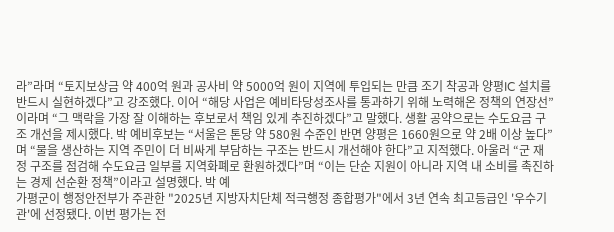라”라며 “토지보상금 약 400억 원과 공사비 약 5000억 원이 지역에 투입되는 만큼 조기 착공과 양평IC 설치를 반드시 실현하겠다”고 강조했다. 이어 “해당 사업은 예비타당성조사를 통과하기 위해 노력해온 정책의 연장선”이라며 “그 맥락을 가장 잘 이해하는 후보로서 책임 있게 추진하겠다”고 말했다. 생활 공약으로는 수도요금 구조 개선을 제시했다. 박 예비후보는 “서울은 톤당 약 580원 수준인 반면 양평은 1660원으로 약 2배 이상 높다”며 “물을 생산하는 지역 주민이 더 비싸게 부담하는 구조는 반드시 개선해야 한다”고 지적했다. 아울러 “군 재정 구조를 점검해 수도요금 일부를 지역화폐로 환원하겠다”며 “이는 단순 지원이 아니라 지역 내 소비를 촉진하는 경제 선순환 정책”이라고 설명했다. 박 예
가평군이 행정안전부가 주관한 "2025년 지방자치단체 적극행정 종합평가"에서 3년 연속 최고등급인 '우수기관'에 선정됐다. 이번 평가는 전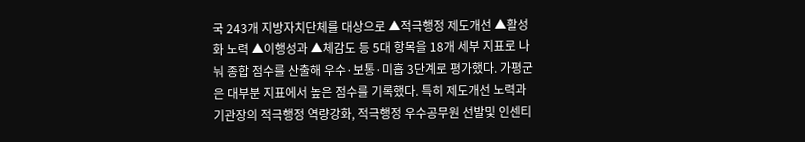국 243개 지방자치단체를 대상으로 ▲적극행정 제도개선 ▲활성화 노력 ▲이행성과 ▲체감도 등 5대 항목을 18개 세부 지표로 나눠 종합 점수를 산출해 우수·보통·미흡 3단계로 평가했다. 가평군은 대부분 지표에서 높은 점수를 기록했다. 특히 제도개선 노력과 기관장의 적극행정 역량강화, 적극행정 우수공무원 선발및 인센티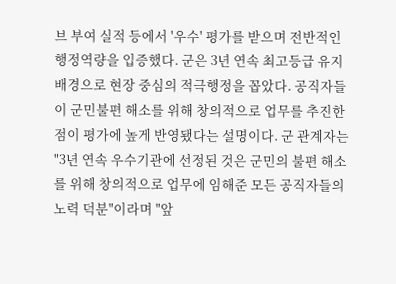브 부여 실적 등에서 '우수' 평가를 받으며 전반적인 행정역량을 입증했다. 군은 3년 연속 최고등급 유지 배경으로 현장 중심의 적극행정을 꼽았다. 공직자들이 군민불편 해소를 위해 창의적으로 업무를 추진한 점이 평가에 높게 반영됐다는 설명이다. 군 관계자는 "3년 연속 우수기관에 선정된 것은 군민의 불편 해소를 위해 창의적으로 업무에 임해준 모든 공직자들의 노력 덕분"이라며 "앞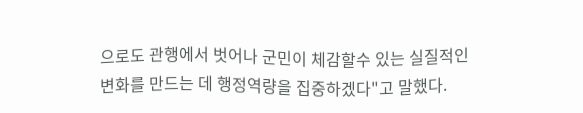으로도 관행에서 벗어나 군민이 체감할수 있는 실질적인 변화를 만드는 데 행정역량을 집중하겠다"고 말했다.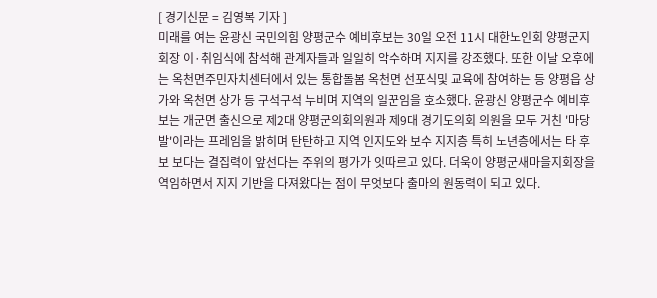[ 경기신문 = 김영복 기자 ]
미래를 여는 윤광신 국민의힘 양평군수 예비후보는 30일 오전 11시 대한노인회 양평군지회장 이·취임식에 참석해 관계자들과 일일히 악수하며 지지를 강조했다. 또한 이날 오후에는 옥천면주민자치센터에서 있는 통합돌봄 옥천면 선포식및 교육에 참여하는 등 양평읍 상가와 옥천면 상가 등 구석구석 누비며 지역의 일꾼임을 호소했다. 윤광신 양평군수 예비후보는 개군면 출신으로 제2대 양평군의회의원과 제9대 경기도의회 의원을 모두 거친 '마당발'이라는 프레임을 밝히며 탄탄하고 지역 인지도와 보수 지지층 특히 노년층에서는 타 후보 보다는 결집력이 앞선다는 주위의 평가가 잇따르고 있다. 더욱이 양평군새마을지회장을 역임하면서 지지 기반을 다져왔다는 점이 무엇보다 출마의 원동력이 되고 있다.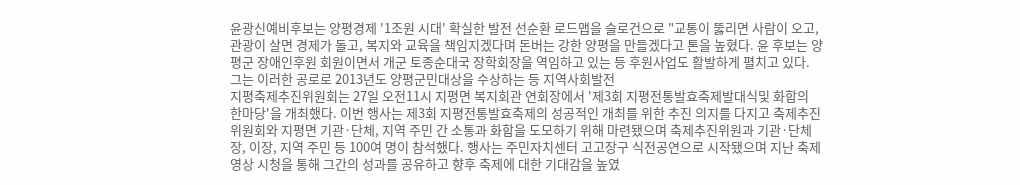윤광신예비후보는 양평경제 '1조원 시대' 확실한 발전 선순환 로드맵을 슬로건으로 "교통이 뚫리면 사람이 오고, 관광이 살면 경제가 돌고, 복지와 교육을 책임지겠다며 돈버는 강한 양평을 만들겠다고 톤을 높혔다. 윤 후보는 양평군 장애인후원 회원이면서 개군 토종순대국 장학회장을 역임하고 있는 등 후원사업도 활발하게 펼치고 있다. 그는 이러한 공로로 2013년도 양평군민대상을 수상하는 등 지역사회발전
지평축제추진위원회는 27일 오전11시 지평면 복지회관 연회장에서 '제3회 지평전통발효축제발대식및 화합의 한마당'을 개최했다. 이번 행사는 제3회 지평전통발효축제의 성공적인 개최를 위한 추진 의지를 다지고 축제추진위원회와 지평면 기관·단체, 지역 주민 간 소통과 화합을 도모하기 위해 마련됐으며 축제추진위원과 기관·단체장, 이장, 지역 주민 등 100여 명이 참석했다. 행사는 주민자치센터 고고장구 식전공연으로 시작됐으며 지난 축제 영상 시청을 통해 그간의 성과를 공유하고 향후 축제에 대한 기대감을 높였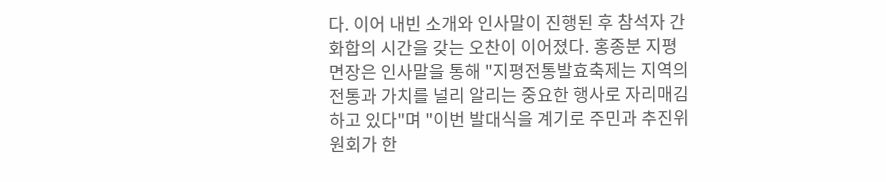다. 이어 내빈 소개와 인사말이 진행된 후 참석자 간 화합의 시간을 갖는 오찬이 이어졌다. 홍종분 지평면장은 인사말을 통해 "지평전통발효축제는 지역의 전통과 가치를 널리 알리는 중요한 행사로 자리매김하고 있다"며 "이번 발대식을 계기로 주민과 추진위원회가 한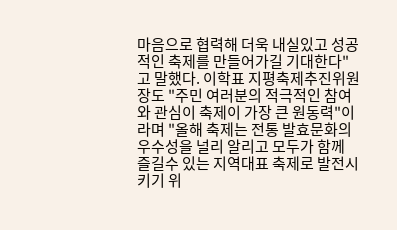마음으로 협력해 더욱 내실있고 성공적인 축제를 만들어가길 기대한다"고 말했다. 이학표 지평축제추진위원장도 "주민 여러분의 적극적인 참여와 관심이 축제이 가장 큰 원동력"이라며 "올해 축제는 전통 발효문화의 우수성을 널리 알리고 모두가 함께 즐길수 있는 지역대표 축제로 발전시키기 위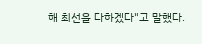해 최선을 다하겠다"고 말했다.